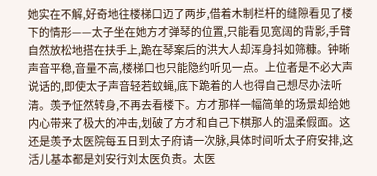她实在不解,好奇地往楼梯口迈了两步,借着木制栏杆的缝隙看见了楼下的情形——太子坐在她方才弹琴的位置,只能看见宽阔的背影,手臂自然放松地搭在扶手上,跪在琴案后的洪大人却浑身抖如筛糠。钟晰声音平稳,音量不高,楼梯口也只能隐约听见一点。上位者是不必大声说话的,即使太子声音轻若蚊蝇,底下跪着的人也得自己想尽办法听清。羡予怔然转身,不再去看楼下。方才那样一幅简单的场景却给她内心带来了极大的冲击,划破了方才和自己下棋那人的温柔假面。这还是羡予太医院每五日到太子府请一次脉,具体时间听太子府安排,这活儿基本都是刘安行刘太医负责。太医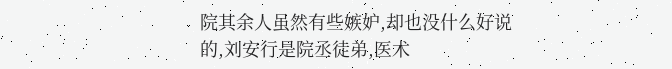院其余人虽然有些嫉妒,却也没什么好说的,刘安行是院丞徒弟,医术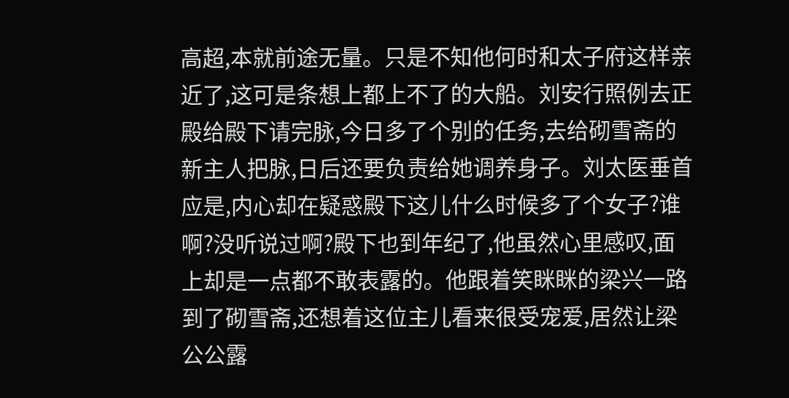高超,本就前途无量。只是不知他何时和太子府这样亲近了,这可是条想上都上不了的大船。刘安行照例去正殿给殿下请完脉,今日多了个别的任务,去给砌雪斋的新主人把脉,日后还要负责给她调养身子。刘太医垂首应是,内心却在疑惑殿下这儿什么时候多了个女子?谁啊?没听说过啊?殿下也到年纪了,他虽然心里感叹,面上却是一点都不敢表露的。他跟着笑眯眯的梁兴一路到了砌雪斋,还想着这位主儿看来很受宠爱,居然让梁公公露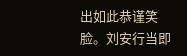出如此恭谨笑脸。刘安行当即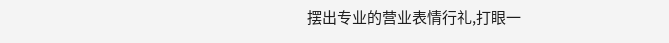摆出专业的营业表情行礼,打眼一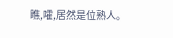瞧,嚯,居然是位熟人。